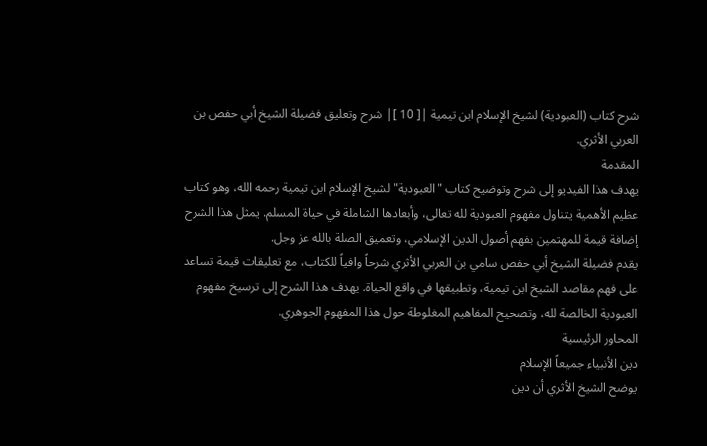شرح كتاب (العبودية) لشيخ الإسلام ابن تيمية |[ 10 ]| شرح وتعليق فضيلة الشيخ أبي حفص بن العربي الأثري.
المقدمة
يهدف هذا الفيديو إلى شرح وتوضيح كتاب "العبودية" لشيخ الإسلام ابن تيمية رحمه الله، وهو كتاب عظيم الأهمية يتناول مفهوم العبودية لله تعالى، وأبعادها الشاملة في حياة المسلم. يمثل هذا الشرح إضافة قيمة للمهتمين بفهم أصول الدين الإسلامي، وتعميق الصلة بالله عز وجل.
يقدم فضيلة الشيخ أبي حفص سامي بن العربي الأثري شرحاً وافياً للكتاب، مع تعليقات قيمة تساعد على فهم مقاصد الشيخ ابن تيمية، وتطبيقها في واقع الحياة. يهدف هذا الشرح إلى ترسيخ مفهوم العبودية الخالصة لله، وتصحيح المفاهيم المغلوطة حول هذا المفهوم الجوهري.
المحاور الرئيسية
دين الأنبياء جميعاً الإسلام
يوضح الشيخ الأثري أن دين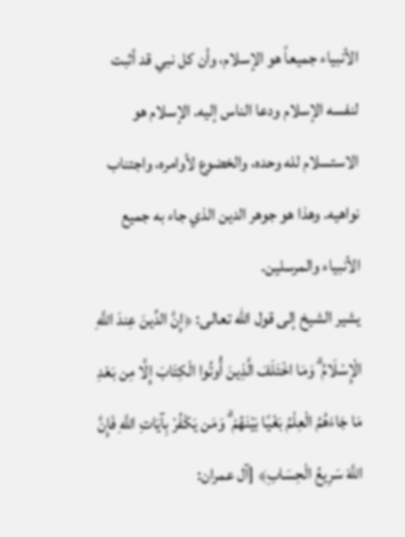الأنبياء جميعاً هو الإسلام، وأن كل نبي قد أثبت لنفسه الإسلام ودعا الناس إليه. الإسلام هو الاستسلام لله وحده، والخضوع لأوامره، واجتناب نواهيه. وهذا هو جوهر الدين الذي جاء به جميع الأنبياء والمرسلين.
يشير الشيخ إلى قول الله تعالى: ﴿إِنَّ الدِّينَ عِندَ اللَّهِ الْإِسْلَامُ ۗ وَمَا اخْتَلَفَ الَّذِينَ أُوتُوا الْكِتَابَ إِلَّا مِن بَعْدِ مَا جَاءَهُمُ الْعِلْمُ بَغْيًا بَيْنَهُمْ ۗ وَمَن يَكْفُرْ بِآيَاتِ اللَّهِ فَإِنَّ اللَّهَ سَرِيعُ الْحِسَابِ﴾ [آل عمران: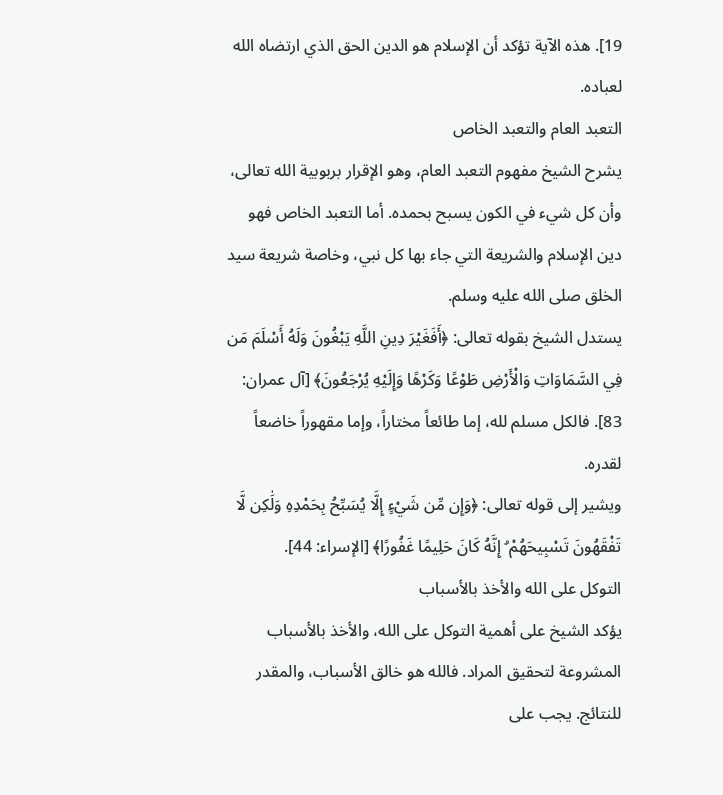19]. هذه الآية تؤكد أن الإسلام هو الدين الحق الذي ارتضاه الله لعباده.
التعبد العام والتعبد الخاص
يشرح الشيخ مفهوم التعبد العام، وهو الإقرار بربوبية الله تعالى، وأن كل شيء في الكون يسبح بحمده. أما التعبد الخاص فهو دين الإسلام والشريعة التي جاء بها كل نبي، وخاصة شريعة سيد الخلق صلى الله عليه وسلم.
يستدل الشيخ بقوله تعالى: ﴿أَفَغَيْرَ دِينِ اللَّهِ يَبْغُونَ وَلَهُ أَسْلَمَ مَن فِي السَّمَاوَاتِ وَالْأَرْضِ طَوْعًا وَكَرْهًا وَإِلَيْهِ يُرْجَعُونَ﴾ [آل عمران: 83]. فالكل مسلم لله، إما طائعاً مختاراً، وإما مقهوراً خاضعاً لقدره.
ويشير إلى قوله تعالى: ﴿وَإِن مِّن شَيْءٍ إِلَّا يُسَبِّحُ بِحَمْدِهِ وَلَٰكِن لَّا تَفْقَهُونَ تَسْبِيحَهُمْ ۗ إِنَّهُ كَانَ حَلِيمًا غَفُورًا﴾ [الإسراء: 44].
التوكل على الله والأخذ بالأسباب
يؤكد الشيخ على أهمية التوكل على الله، والأخذ بالأسباب المشروعة لتحقيق المراد. فالله هو خالق الأسباب، والمقدر للنتائج. يجب على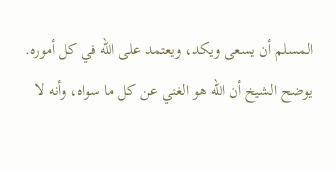المسلم أن يسعى ويكد، ويعتمد على الله في كل أموره.
يوضح الشيخ أن الله هو الغني عن كل ما سواه، وأنه لا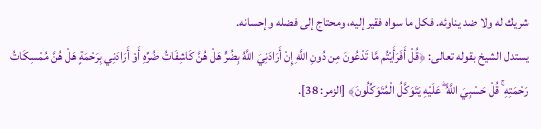شريك له ولا ضد يناوئه. فكل ما سواه فقير إليه، ومحتاج إلى فضله وإحسانه.
يستدل الشيخ بقوله تعالى: ﴿قُلْ أَفَرَأَيْتُم مَّا تَدْعُونَ مِن دُونِ اللَّهِ إِنْ أَرَادَنِيَ اللَّهُ بِضُرٍّ هَلْ هُنَّ كَاشِفَاتُ ضُرِّهِ أَوْ أَرَادَنِي بِرَحْمَةٍ هَلْ هُنَّ مُمْسِكَاتُ رَحْمَتِهِ ۚ قُلْ حَسْبِيَ اللَّهُ ۖ عَلَيْهِ يَتَوَكَّلُ الْمُتَوَكِّلُونَ﴾ [الزمر: 38].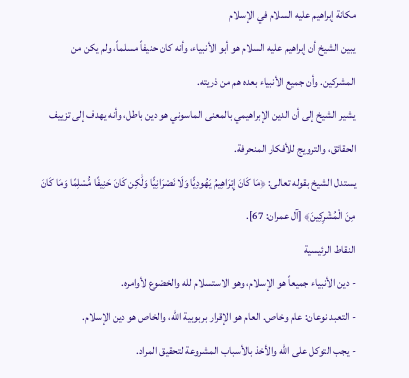مكانة إبراهيم عليه السلام في الإسلام
يبين الشيخ أن إبراهيم عليه السلام هو أبو الأنبياء، وأنه كان حنيفاً مسلماً، ولم يكن من المشركين. وأن جميع الأنبياء بعده هم من ذريته.
يشير الشيخ إلى أن الدين الإبراهيمي بالمعنى الماسوني هو دين باطل، وأنه يهدف إلى تزييف الحقائق، والترويج للأفكار المنحرفة.
يستدل الشيخ بقوله تعالى: ﴿مَا كَانَ إِبْرَاهِيمُ يَهُودِيًّا وَلَا نَصْرَانِيًّا وَلَٰكِن كَانَ حَنِيفًا مُّسْلِمًا وَمَا كَانَ مِنَ الْمُشْرِكِينَ﴾ [آل عمران: 67].
النقاط الرئيسية
- دين الأنبياء جميعاً هو الإسلام، وهو الاستسلام لله والخضوع لأوامره.
- التعبد نوعان: عام وخاص. العام هو الإقرار بربوبية الله، والخاص هو دين الإسلام.
- يجب التوكل على الله والأخذ بالأسباب المشروعة لتحقيق المراد.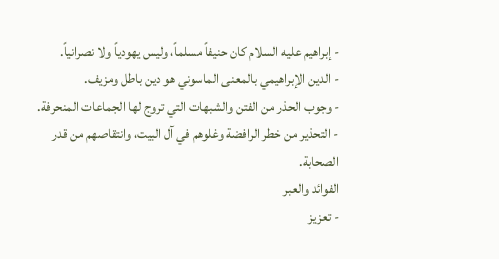- إبراهيم عليه السلام كان حنيفاً مسلماً، وليس يهودياً ولا نصرانياً.
- الدين الإبراهيمي بالمعنى الماسوني هو دين باطل ومزيف.
- وجوب الحذر من الفتن والشبهات التي تروج لها الجماعات المنحرفة.
- التحذير من خطر الرافضة وغلوهم في آل البيت، وانتقاصهم من قدر الصحابة.
الفوائد والعبر
- تعزيز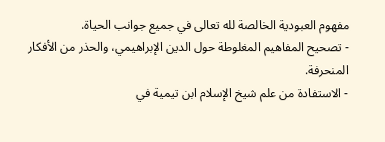مفهوم العبودية الخالصة لله تعالى في جميع جوانب الحياة.
- تصحيح المفاهيم المغلوطة حول الدين الإبراهيمي، والحذر من الأفكار المنحرفة.
- الاستفادة من علم شيخ الإسلام ابن تيمية في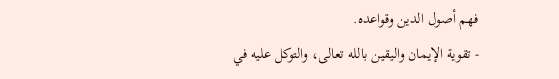فهم أصول الدين وقواعده.
- تقوية الإيمان واليقين بالله تعالى، والتوكل عليه في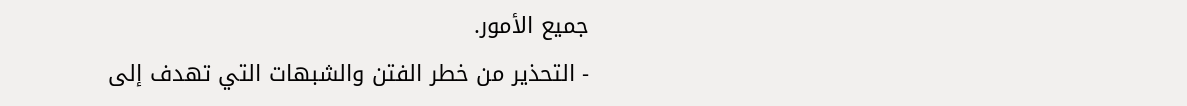جميع الأمور.
- التحذير من خطر الفتن والشبهات التي تهدف إلى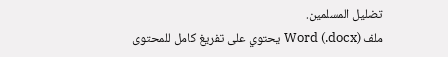تضليل المسلمين.
ملف Word (.docx) يحتوي على تفريغ كامل للمحتوى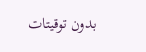بدون توقيتات